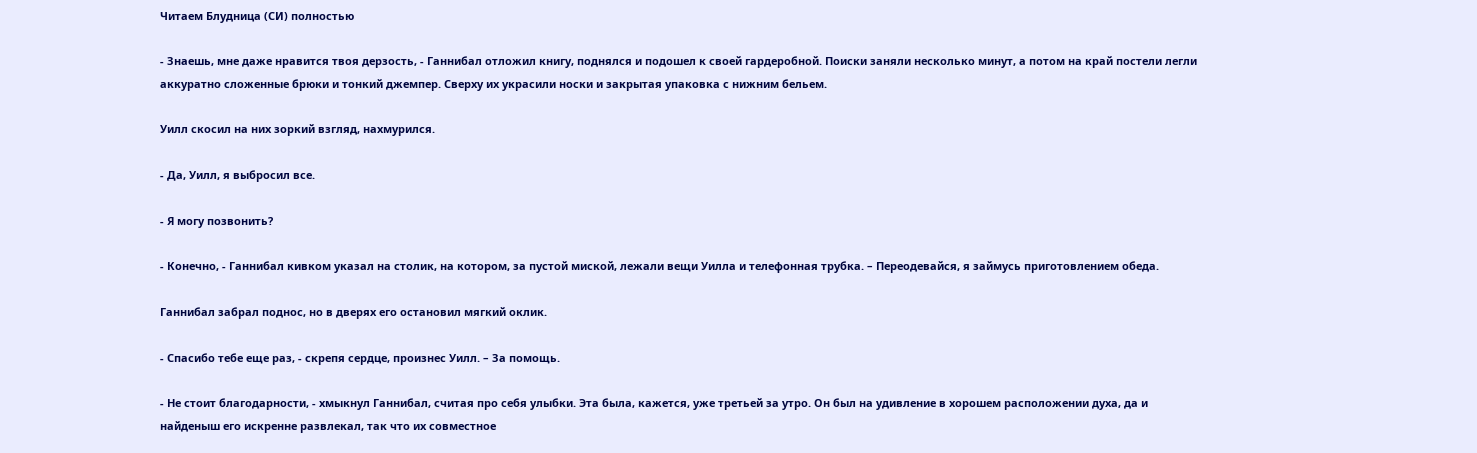Читаем Блудница (СИ) полностью

- Знаешь, мне даже нравится твоя дерзость, - Ганнибал отложил книгу, поднялся и подошел к своей гардеробной. Поиски заняли несколько минут, а потом на край постели легли аккуратно сложенные брюки и тонкий джемпер. Сверху их украсили носки и закрытая упаковка с нижним бельем.

Уилл скосил на них зоркий взгляд, нахмурился.

- Да, Уилл, я выбросил все.

- Я могу позвонить?

- Конечно, - Ганнибал кивком указал на столик, на котором, за пустой миской, лежали вещи Уилла и телефонная трубка. – Переодевайся, я займусь приготовлением обеда.

Ганнибал забрал поднос, но в дверях его остановил мягкий оклик.

- Спасибо тебе еще раз, - скрепя сердце, произнес Уилл. – За помощь.

- Не стоит благодарности, - хмыкнул Ганнибал, считая про себя улыбки. Эта была, кажется, уже третьей за утро. Он был на удивление в хорошем расположении духа, да и найденыш его искренне развлекал, так что их совместное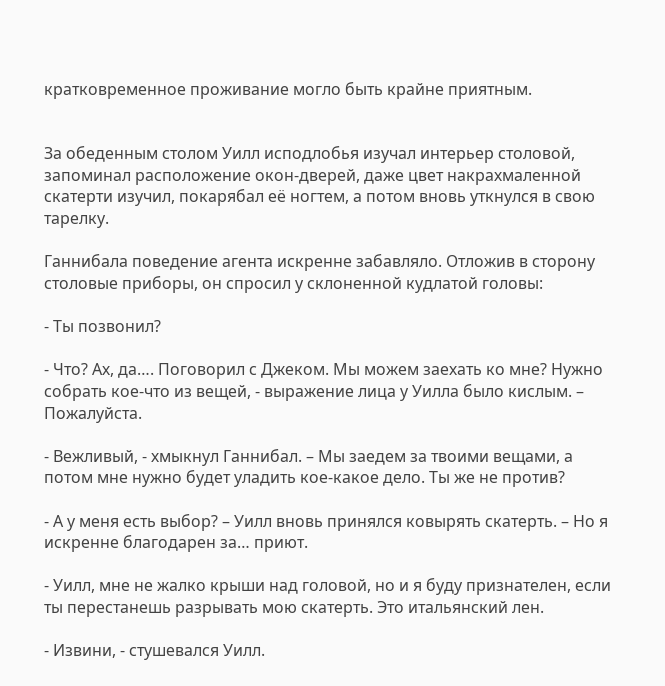кратковременное проживание могло быть крайне приятным.


За обеденным столом Уилл исподлобья изучал интерьер столовой, запоминал расположение окон-дверей, даже цвет накрахмаленной скатерти изучил, покарябал её ногтем, а потом вновь уткнулся в свою тарелку.

Ганнибала поведение агента искренне забавляло. Отложив в сторону столовые приборы, он спросил у склоненной кудлатой головы:

- Ты позвонил?

- Что? Ах, да…. Поговорил с Джеком. Мы можем заехать ко мне? Нужно собрать кое-что из вещей, - выражение лица у Уилла было кислым. – Пожалуйста.

- Вежливый, - хмыкнул Ганнибал. – Мы заедем за твоими вещами, а потом мне нужно будет уладить кое-какое дело. Ты же не против?

- А у меня есть выбор? – Уилл вновь принялся ковырять скатерть. – Но я искренне благодарен за… приют.

- Уилл, мне не жалко крыши над головой, но и я буду признателен, если ты перестанешь разрывать мою скатерть. Это итальянский лен.

- Извини, - стушевался Уилл.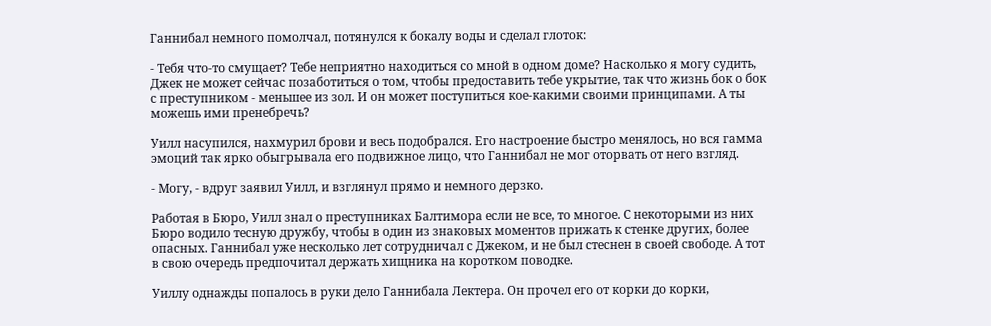Ганнибал немного помолчал, потянулся к бокалу воды и сделал глоток:

- Тебя что-то смущает? Тебе неприятно находиться со мной в одном доме? Насколько я могу судить, Джек не может сейчас позаботиться о том, чтобы предоставить тебе укрытие, так что жизнь бок о бок с преступником - меньшее из зол. И он может поступиться кое-какими своими принципами. А ты можешь ими пренебречь?

Уилл насупился, нахмурил брови и весь подобрался. Его настроение быстро менялось, но вся гамма эмоций так ярко обыгрывала его подвижное лицо, что Ганнибал не мог оторвать от него взгляд.

- Могу, - вдруг заявил Уилл, и взглянул прямо и немного дерзко.

Работая в Бюро, Уилл знал о преступниках Балтимора если не все, то многое. С некоторыми из них Бюро водило тесную дружбу, чтобы в один из знаковых моментов прижать к стенке других, более опасных. Ганнибал уже несколько лет сотрудничал с Джеком, и не был стеснен в своей свободе. А тот в свою очередь предпочитал держать хищника на коротком поводке.

Уиллу однажды попалось в руки дело Ганнибала Лектера. Он прочел его от корки до корки,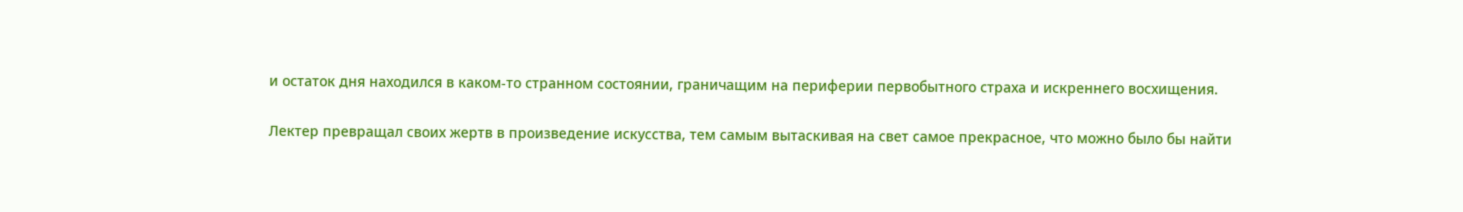и остаток дня находился в каком-то странном состоянии, граничащим на периферии первобытного страха и искреннего восхищения.

Лектер превращал своих жертв в произведение искусства, тем самым вытаскивая на свет самое прекрасное, что можно было бы найти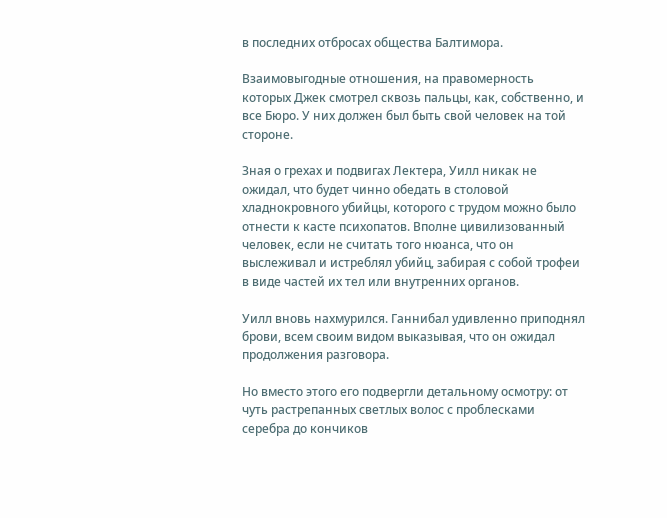в последних отбросах общества Балтимора.

Взаимовыгодные отношения, на правомерность которых Джек смотрел сквозь пальцы, как, собственно, и все Бюро. У них должен был быть свой человек на той стороне.

Зная о грехах и подвигах Лектера, Уилл никак не ожидал, что будет чинно обедать в столовой хладнокровного убийцы, которого с трудом можно было отнести к касте психопатов. Вполне цивилизованный человек, если не считать того нюанса, что он выслеживал и истреблял убийц, забирая с собой трофеи в виде частей их тел или внутренних органов.

Уилл вновь нахмурился. Ганнибал удивленно приподнял брови, всем своим видом выказывая, что он ожидал продолжения разговора.

Но вместо этого его подвергли детальному осмотру: от чуть растрепанных светлых волос с проблесками серебра до кончиков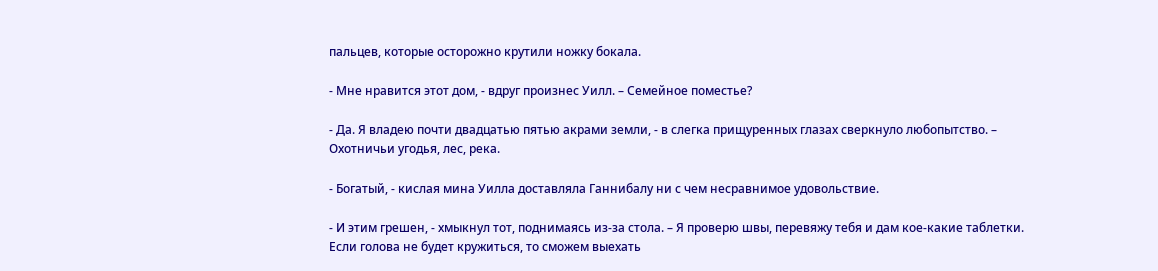пальцев, которые осторожно крутили ножку бокала.

- Мне нравится этот дом, - вдруг произнес Уилл. – Семейное поместье?

- Да. Я владею почти двадцатью пятью акрами земли, - в слегка прищуренных глазах сверкнуло любопытство. – Охотничьи угодья, лес, река.

- Богатый, - кислая мина Уилла доставляла Ганнибалу ни с чем несравнимое удовольствие.

- И этим грешен, - хмыкнул тот, поднимаясь из-за стола. – Я проверю швы, перевяжу тебя и дам кое-какие таблетки. Если голова не будет кружиться, то сможем выехать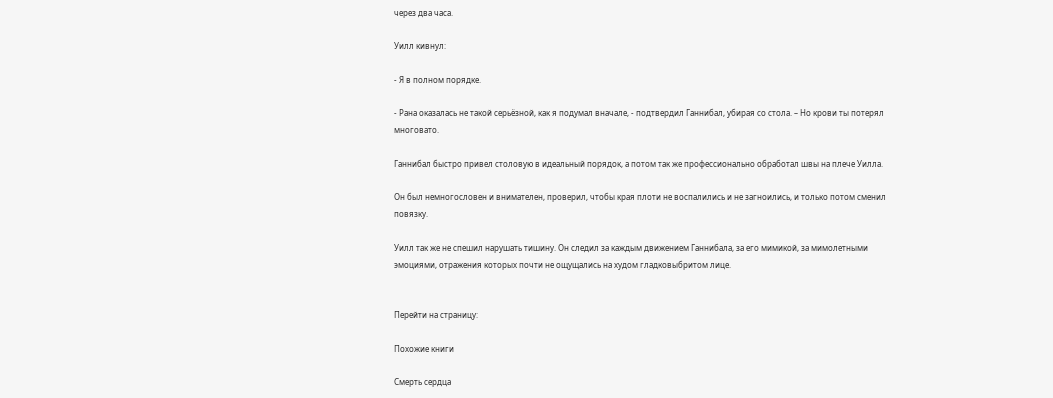через два часа.

Уилл кивнул:

- Я в полном порядке.

- Рана оказалась не такой серьёзной, как я подумал вначале, - подтвердил Ганнибал, убирая со стола. – Но крови ты потерял многовато.

Ганнибал быстро привел столовую в идеальный порядок, а потом так же профессионально обработал швы на плече Уилла.

Он был немногословен и внимателен, проверил, чтобы края плоти не воспалились и не загноились, и только потом сменил повязку.

Уилл так же не спешил нарушать тишину. Он следил за каждым движением Ганнибала, за его мимикой, за мимолетными эмоциями, отражения которых почти не ощущались на худом гладковыбритом лице.


Перейти на страницу:

Похожие книги

Смерть сердца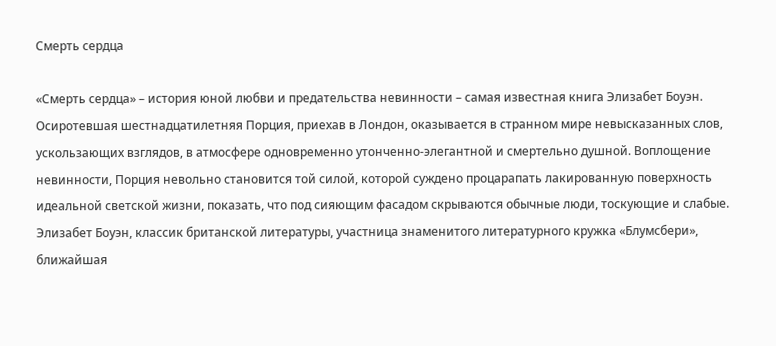Смерть сердца

«Смерть сердца» – история юной любви и предательства невинности – самая известная книга Элизабет Боуэн. Осиротевшая шестнадцатилетняя Порция, приехав в Лондон, оказывается в странном мире невысказанных слов, ускользающих взглядов, в атмосфере одновременно утонченно-элегантной и смертельно душной. Воплощение невинности, Порция невольно становится той силой, которой суждено процарапать лакированную поверхность идеальной светской жизни, показать, что под сияющим фасадом скрываются обычные люди, тоскующие и слабые. Элизабет Боуэн, классик британской литературы, участница знаменитого литературного кружка «Блумсбери», ближайшая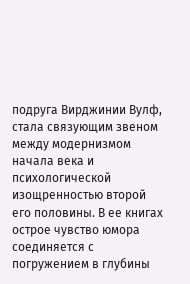подруга Вирджинии Вулф, стала связующим звеном между модернизмом начала века и психологической изощренностью второй его половины. В ее книгах острое чувство юмора соединяется с погружением в глубины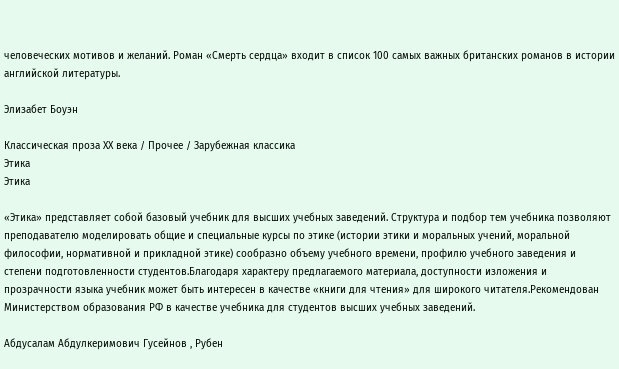человеческих мотивов и желаний. Роман «Смерть сердца» входит в список 100 самых важных британских романов в истории английской литературы.

Элизабет Боуэн

Классическая проза ХX века / Прочее / Зарубежная классика
Этика
Этика

«Этика» представляет собой базовый учебник для высших учебных заведений. Структура и подбор тем учебника позволяют преподавателю моделировать общие и специальные курсы по этике (истории этики и моральных учений, моральной философии, нормативной и прикладной этике) сообразно объему учебного времени, профилю учебного заведения и степени подготовленности студентов.Благодаря характеру предлагаемого материала, доступности изложения и прозрачности языка учебник может быть интересен в качестве «книги для чтения» для широкого читателя.Рекомендован Министерством образования РФ в качестве учебника для студентов высших учебных заведений.

Абдусалам Абдулкеримович Гусейнов , Рубен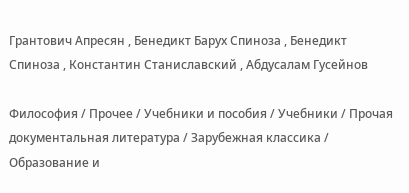Грантович Апресян , Бенедикт Барух Спиноза , Бенедикт Спиноза , Константин Станиславский , Абдусалам Гусейнов

Философия / Прочее / Учебники и пособия / Учебники / Прочая документальная литература / Зарубежная классика / Образование и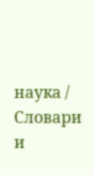наука / Словари и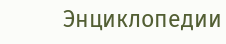Энциклопедии